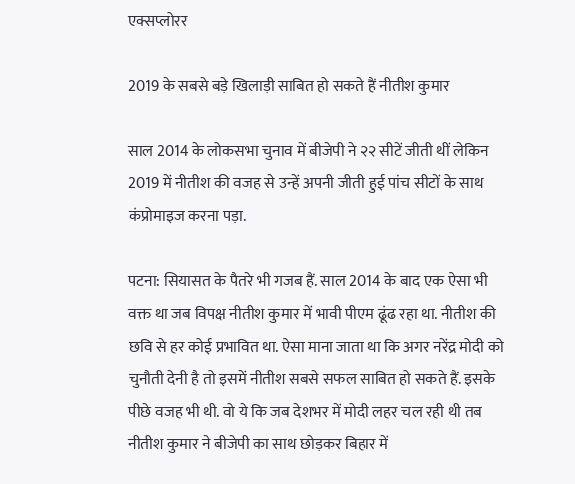एक्सप्लोरर

2019 के सबसे बड़े खिलाड़ी साबित हो सकते हैं नीतीश कुमार

साल 2014 के लोकसभा चुनाव में बीजेपी ने २२ सीटें जीती थीं लेकिन 2019 में नीतीश की वजह से उन्हें अपनी जीती हुई पांच सीटों के साथ कंप्रोमाइज करना पड़ा.

पटना: सियासत के पैतरे भी गजब हैं. साल 2014 के बाद एक ऐसा भी वक्त था जब विपक्ष नीतीश कुमार में भावी पीएम ढूंढ रहा था. नीतीश की छवि से हर कोई प्रभावित था. ऐसा माना जाता था कि अगर नरेंद्र मोदी को चुनौती देनी है तो इसमें नीतीश सबसे सफल साबित हो सकते हैं. इसके पीछे वजह भी थी. वो ये कि जब देशभर में मोदी लहर चल रही थी तब नीतीश कुमार ने बीजेपी का साथ छोड़कर बिहार में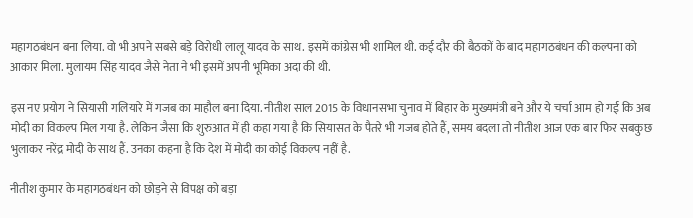महागठबंधन बना लिया. वो भी अपने सबसे बड़े विरोधी लालू यादव के साथ. इसमें कांग्रेस भी शामिल थी. कई दौर की बैठकों के बाद महागठबंधन की कल्पना को आकार मिला. मुलायम सिंह यादव जैसे नेता ने भी इसमें अपनी भूमिका अदा की थी.

इस नए प्रयोग ने सियासी गलियारे में गजब का माहौल बना दिया. नीतीश साल 2015 के विधानसभा चुनाव में बिहार के मुख्यमंत्री बने और ये चर्चा आम हो गई कि अब मोदी का विकल्प मिल गया है. लेकिन जैसा कि शुरुआत में ही कहा गया है कि सियासत के पैतरे भी गजब होते हैं, समय बदला तो नीतीश आज एक बार फिर सबकुछ भुलाकर नरेंद्र मोदी के साथ हैं. उनका कहना है कि देश में मोदी का कोई विकल्प नहीं है.

नीतीश कुमार के महागठबंधन को छोड़ने से विपक्ष को बड़ा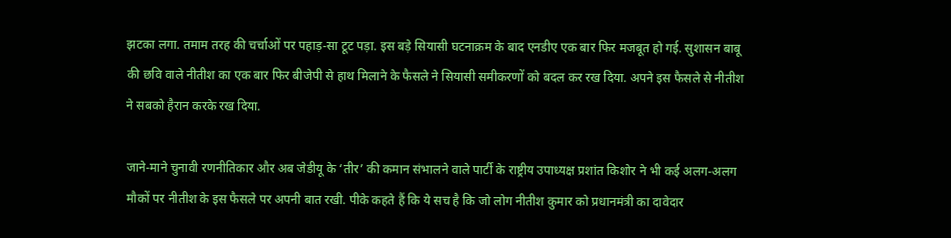झटका लगा. तमाम तरह की चर्चाओं पर पहाड़-सा टूट पड़ा. इस बड़े सियासी घटनाक्रम के बाद एनडीए एक बार फिर मजबूत हो गई. सुशासन बाबू की छवि वाले नीतीश का एक बार फिर बीजेपी से हाथ मिलाने के फैसले ने सियासी समीकरणों को बदल कर रख दिया. अपने इस फैसले से नीतीश ने सबको हैरान करके रख दिया.

जाने-माने चुनावी रणनीतिकार और अब जेडीयू के ‘तीर’ की कमान संभालने वाले पार्टी के राष्ट्रीय उपाध्यक्ष प्रशांत किशोर ने भी कई अलग-अलग मौकों पर नीतीश के इस फैसले पर अपनी बात रखी. पीके कहते हैं कि ये सच है कि जो लोग नीतीश कुमार को प्रधानमंत्री का दावेदार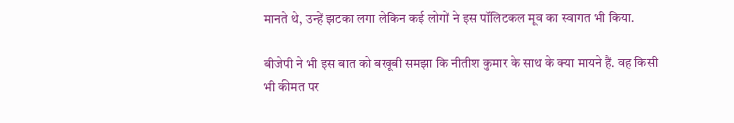मानते थे, उन्हें झटका लगा लेकिन कई लोगों ने इस पॉलिटकल मूव का स्वागत भी किया.

बीजेपी ने भी इस बात को बखूबी समझा कि नीतीश कुमार के साथ के क्या मायने हैं. वह किसी भी कीमत पर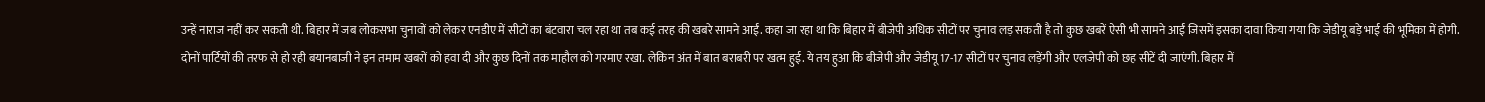उन्हें नाराज नहीं कर सकती थी. बिहार में जब लोकसभा चुनावों को लेकर एनडीए में सीटों का बंटवारा चल रहा था तब कई तरह की खबरे सामने आईं. कहा जा रहा था कि बिहार में बीजेपी अधिक सीटों पर चुनाव लड़ सकती है तो कुछ खबरें ऐसी भी सामने आईं जिसमें इसका दावा किया गया कि जेडीयू बड़े भाई की भूमिका में होगी. दोनों पार्टियों की तरफ से हो रही बयानबाजी ने इन तमाम खबरों को हवा दी और कुछ दिनों तक माहौल को गरमाए रखा. लेकिन अंत में बात बराबरी पर खत्म हुई. ये तय हुआ कि बीजेपी और जेडीयू 17-17 सीटों पर चुनाव लड़ेंगी और एलजेपी को छह सीटें दी जाएंगी. बिहार में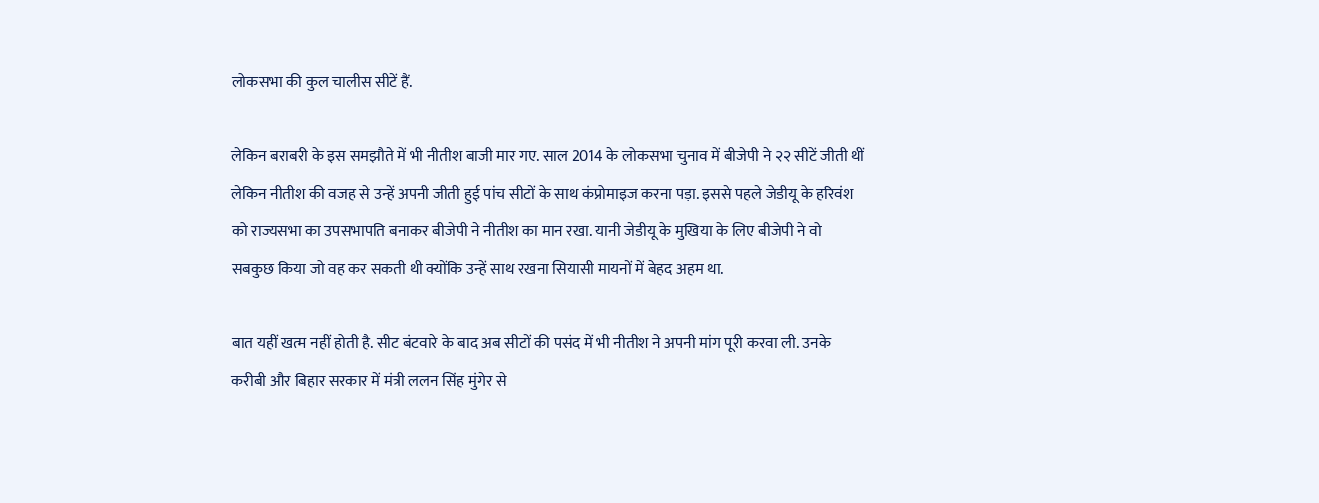लोकसभा की कुल चालीस सीटें हैं.

लेकिन बराबरी के इस समझौते में भी नीतीश बाजी मार गए. साल 2014 के लोकसभा चुनाव में बीजेपी ने २२ सीटें जीती थीं लेकिन नीतीश की वजह से उन्हें अपनी जीती हुई पांच सीटों के साथ कंप्रोमाइज करना पड़ा. इससे पहले जेडीयू के हरिवंश को राज्यसभा का उपसभापति बनाकर बीजेपी ने नीतीश का मान रखा. यानी जेडीयू के मुखिया के लिए बीजेपी ने वो सबकुछ किया जो वह कर सकती थी क्योंकि उन्हें साथ रखना सियासी मायनों में बेहद अहम था.

बात यहीं खत्म नहीं होती है. सीट बंटवारे के बाद अब सीटों की पसंद में भी नीतीश ने अपनी मांग पूरी करवा ली. उनके करीबी और बिहार सरकार में मंत्री ललन सिंह मुंगेर से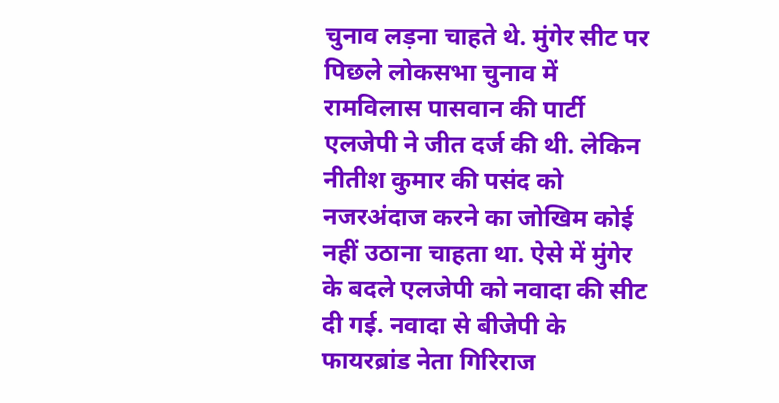चुनाव लड़ना चाहते थे. मुंगेर सीट पर पिछले लोकसभा चुनाव में रामविलास पासवान की पार्टी एलजेपी ने जीत दर्ज की थी. लेकिन नीतीश कुमार की पसंद को नजरअंदाज करने का जोखिम कोई नहीं उठाना चाहता था. ऐसे में मुंगेर के बदले एलजेपी को नवादा की सीट दी गई. नवादा से बीजेपी के फायरब्रांड नेता गिरिराज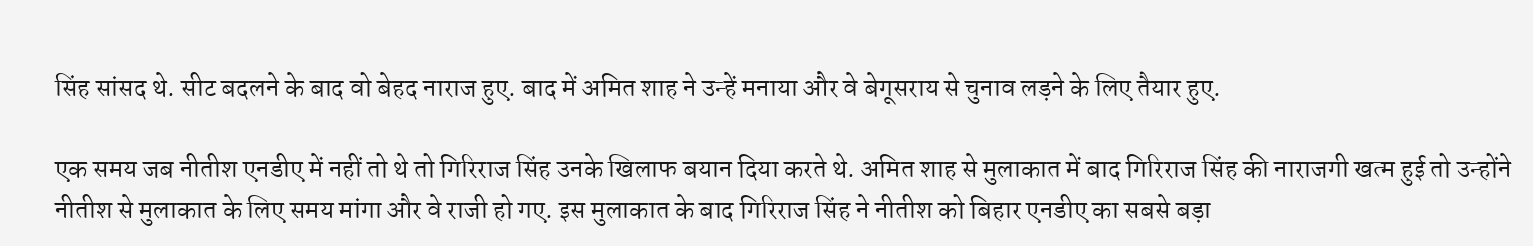सिंह सांसद थे. सीट बदलने के बाद वो बेहद नाराज हुए. बाद में अमित शाह ने उन्हें मनाया और वे बेगूसराय से चुनाव लड़ने के लिए तैयार हुए.

एक समय जब नीतीश एनडीए में नहीं तो थे तो गिरिराज सिंह उनके खिलाफ बयान दिया करते थे. अमित शाह से मुलाकात में बाद गिरिराज सिंह की नाराजगी खत्म हुई तो उन्होंने नीतीश से मुलाकात के लिए समय मांगा और वे राजी हो गए. इस मुलाकात के बाद गिरिराज सिंह ने नीतीश को बिहार एनडीए का सबसे बड़ा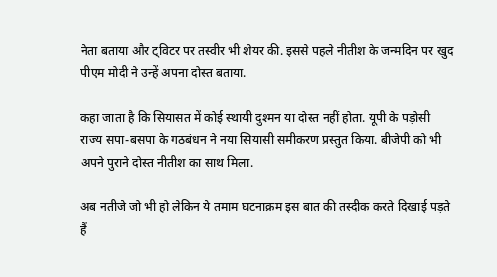नेता बताया और ट्विटर पर तस्वीर भी शेयर की. इससे पहले नीतीश के जन्मदिन पर खुद पीएम मोदी ने उन्हें अपना दोस्त बताया.

कहा जाता है कि सियासत में कोई स्थायी दुश्मन या दोस्त नहीं होता. यूपी के पड़ोसी राज्य सपा-बसपा के गठबंधन ने नया सियासी समीकरण प्रस्तुत किया. बीजेपी को भी अपने पुराने दोस्त नीतीश का साथ मिला.

अब नतीजे जो भी हो लेकिन ये तमाम घटनाक्रम इस बात की तस्दीक करते दिखाई पड़ते हैं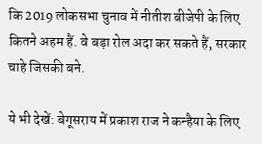कि 2019 लोकसभा चुनाव में नीतीश बीजेपी के लिए कितने अहम हैं. वे बड़ा रोल अदा कर सकते हैं, सरकार चाहे जिसकी बने.

ये भी देखें: बेगूसराय में प्रकाश राज ने कन्हैया के लिए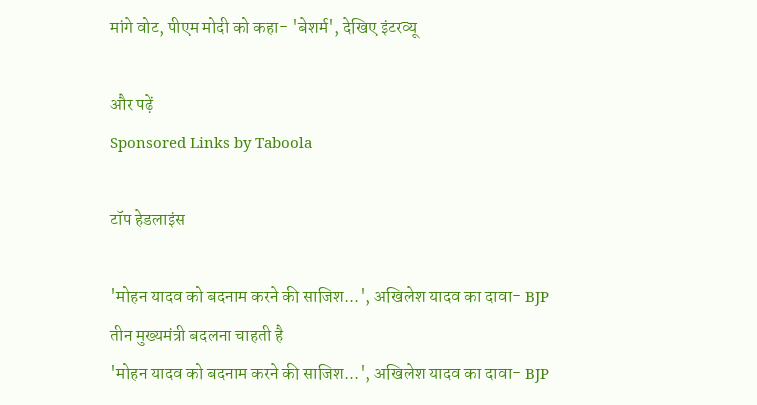मांगे वोट, पीएम मोदी को कहा- 'बेशर्म', देखिए इंटरव्यू

और पढ़ें
Sponsored Links by Taboola

टॉप हेडलाइंस

'मोहन यादव को बदनाम करने की साजिश...', अखिलेश यादव का दावा- BJP तीन मुख्यमंत्री बदलना चाहती है
'मोहन यादव को बदनाम करने की साजिश...', अखिलेश यादव का दावा- BJP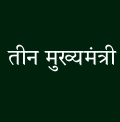तीन मुख्यमंत्री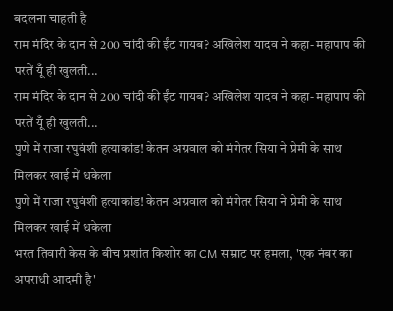बदलना चाहती है
राम मंदिर के दान से 200 चांदी की ईंट गायब? अखिलेश यादव ने कहा- महापाप की परतें यूँ ही खुलती...
राम मंदिर के दान से 200 चांदी की ईंट गायब? अखिलेश यादव ने कहा- महापाप की परतें यूँ ही खुलती...
पुणे में राजा रघुवंशी हत्याकांड! केतन अग्रवाल को मंगेतर सिया ने प्रेमी के साथ मिलकर खाई में धकेला
पुणे में राजा रघुवंशी हत्याकांड! केतन अग्रवाल को मंगेतर सिया ने प्रेमी के साथ मिलकर खाई में धकेला
भरत तिवारी केस के बीच प्रशांत किशोर का CM सम्राट पर हमला, 'एक नंबर का अपराधी आदमी है'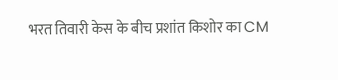भरत तिवारी केस के बीच प्रशांत किशोर का CM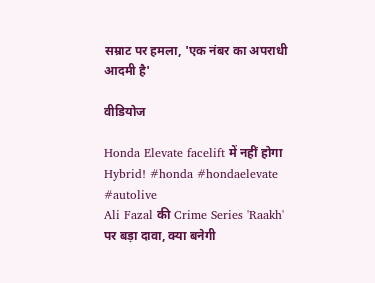सम्राट पर हमला, 'एक नंबर का अपराधी आदमी है'

वीडियोज

Honda Elevate facelift में नहीं होगा Hybrid! #honda #hondaelevate #autolive
Ali Fazal की Crime Series 'Raakh' पर बड़ा दावा, क्या बनेगी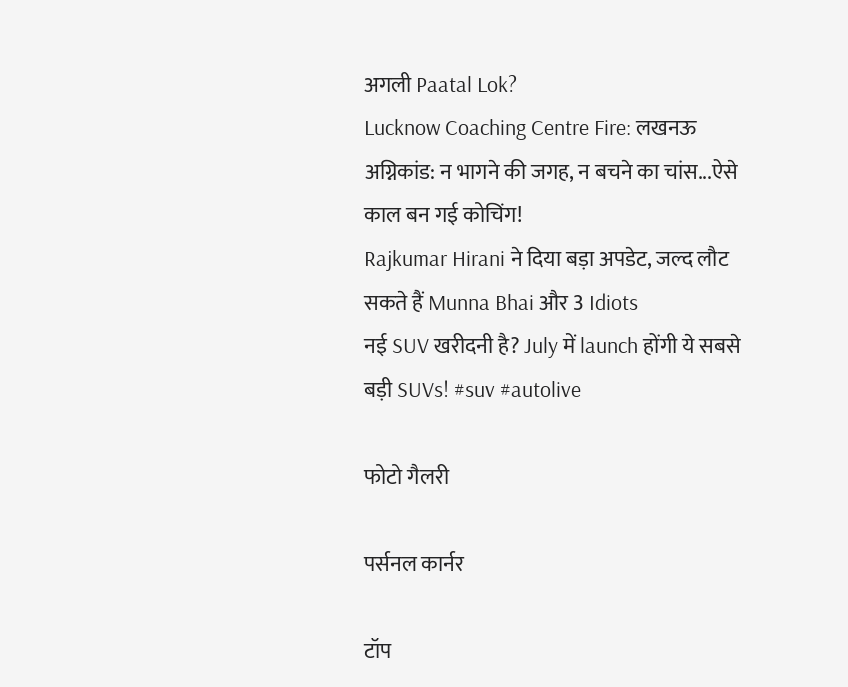अगली Paatal Lok?
Lucknow Coaching Centre Fire: लखनऊ अग्निकांड: न भागने की जगह, न बचने का चांस...ऐसे काल बन गई कोचिंग!
Rajkumar Hirani ने दिया बड़ा अपडेट, जल्द लौट सकते हैं Munna Bhai और 3 Idiots
नई SUV खरीदनी है? July में launch होंगी ये सबसे बड़ी SUVs! #suv #autolive

फोटो गैलरी

पर्सनल कार्नर

टॉप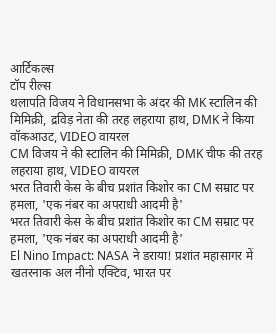आर्टिकल्स
टॉप रील्स
थलापति विजय ने विधानसभा के अंदर की MK स्टालिन की मिमिक्री, द्रविड़ नेता की तरह लहराया हाथ, DMK ने किया वॉकआउट, VIDEO वायरल
CM विजय ने की स्टालिन की मिमिक्री, DMK चीफ की तरह लहराया हाथ, VIDEO वायरल
भरत तिवारी केस के बीच प्रशांत किशोर का CM सम्राट पर हमला, 'एक नंबर का अपराधी आदमी है'
भरत तिवारी केस के बीच प्रशांत किशोर का CM सम्राट पर हमला, 'एक नंबर का अपराधी आदमी है'
El Nino Impact: NASA ने डराया! प्रशांत महासागर में खतरनाक अल नीनो एक्टिव, भारत पर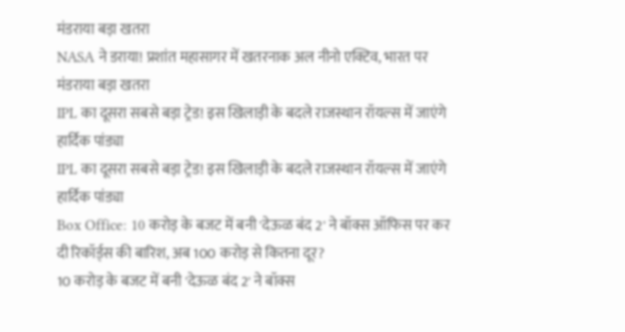मंडराया बड़ा खतरा
NASA ने डराया! प्रशांत महासागर में खतरनाक अल नीनो एक्टिव, भारत पर मंडराया बड़ा खतरा
IPL का दूसरा सबसे बड़ा ट्रेड! इस खिलाड़ी के बदले राजस्थान रॉयल्स में जाएंगे हार्दिक पांड्या
IPL का दूसरा सबसे बड़ा ट्रेड! इस खिलाड़ी के बदले राजस्थान रॉयल्स में जाएंगे हार्दिक पांड्या
Box Office: 10 करोड़ के बजट में बनी 'देऊळ बंद 2' ने बॉक्स ऑफिस पर कर दी रिकॉर्ड्स की बारिश, अब 100 करोड़ से कितना दूर?
10 करोड़ के बजट में बनी 'देऊळ बंद 2' ने बॉक्स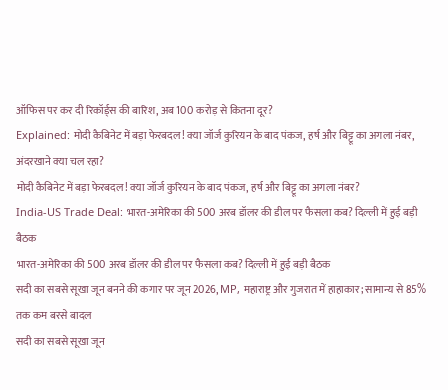ऑफिस पर कर दी रिकॉर्ड्स की बारिश, अब 100 करोड़ से कितना दूर?
Explained: मोदी कैबिनेट में बड़ा फेरबदल! क्या जॉर्ज कुरियन के बाद पंकज, हर्ष और बिट्टू का अगला नंबर, अंदरखाने क्या चल रहा?
मोदी कैबिनेट में बड़ा फेरबदल! क्या जॉर्ज कुरियन के बाद पंकज, हर्ष और बिट्टू का अगला नंबर?
India-US Trade Deal: भारत-अमेरिका की 500 अरब डॉलर की डील पर फैसला कब? दिल्ली में हुई बड़ी बैठक
भारत-अमेरिका की 500 अरब डॉलर की डील पर फैसला कब? दिल्ली में हुई बड़ी बैठक
सदी का सबसे सूखा जून बनने की कगार पर जून 2026, MP, महाराष्ट्र और गुजरात में हाहाकार; सामान्य से 85% तक कम बरसे बादल
सदी का सबसे सूखा जून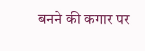बनने की कगार पर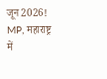जून 2026! MP, महाराष्ट्र में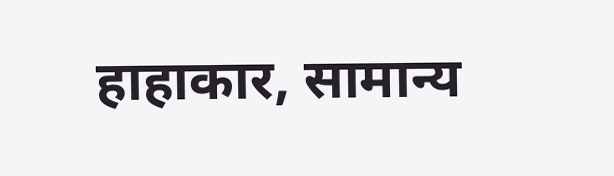हाहाकार, सामान्य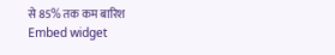से 85% तक कम बारिश
Embed widget